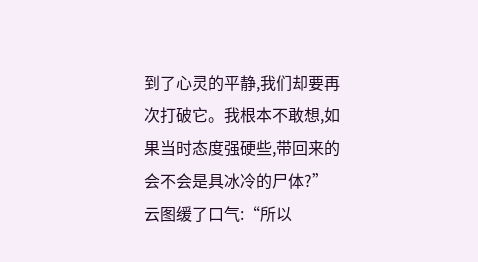到了心灵的平静,我们却要再次打破它。我根本不敢想,如果当时态度强硬些,带回来的会不会是具冰冷的尸体?”
云图缓了口气:“所以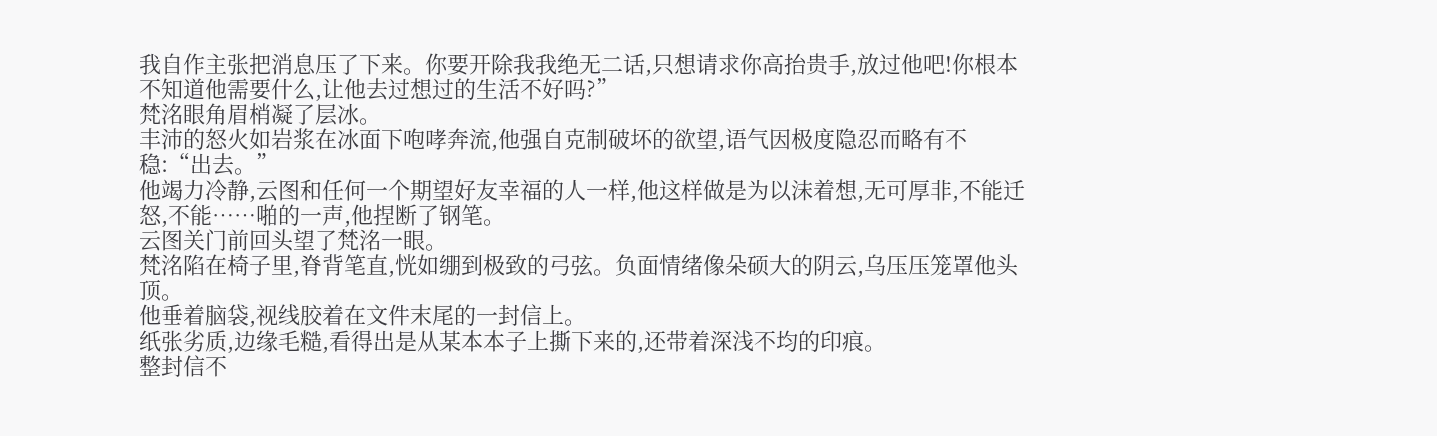我自作主张把消息压了下来。你要开除我我绝无二话,只想请求你高抬贵手,放过他吧!你根本不知道他需要什么,让他去过想过的生活不好吗?”
梵洺眼角眉梢凝了层冰。
丰沛的怒火如岩浆在冰面下咆哮奔流,他强自克制破坏的欲望,语气因极度隐忍而略有不稳:“出去。”
他竭力冷静,云图和任何一个期望好友幸福的人一样,他这样做是为以沫着想,无可厚非,不能迁怒,不能……啪的一声,他捏断了钢笔。
云图关门前回头望了梵洺一眼。
梵洺陷在椅子里,脊背笔直,恍如绷到极致的弓弦。负面情绪像朵硕大的阴云,乌压压笼罩他头顶。
他垂着脑袋,视线胶着在文件末尾的一封信上。
纸张劣质,边缘毛糙,看得出是从某本本子上撕下来的,还带着深浅不均的印痕。
整封信不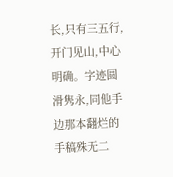长,只有三五行,开门见山,中心明确。字迹圆滑隽永,同他手边那本翻烂的手稿殊无二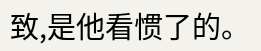致,是他看惯了的。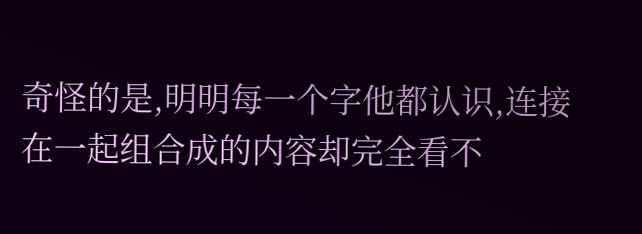奇怪的是,明明每一个字他都认识,连接在一起组合成的内容却完全看不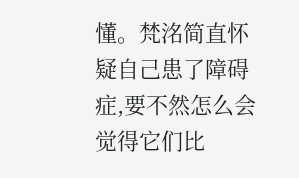懂。梵洺简直怀疑自己患了障碍症,要不然怎么会觉得它们比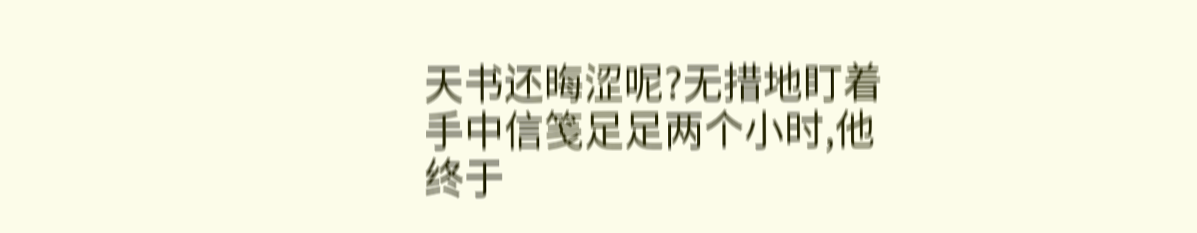天书还晦涩呢?无措地盯着手中信笺足足两个小时,他终于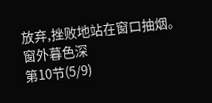放弃,挫败地站在窗口抽烟。
窗外暮色深
第10节(5/9)